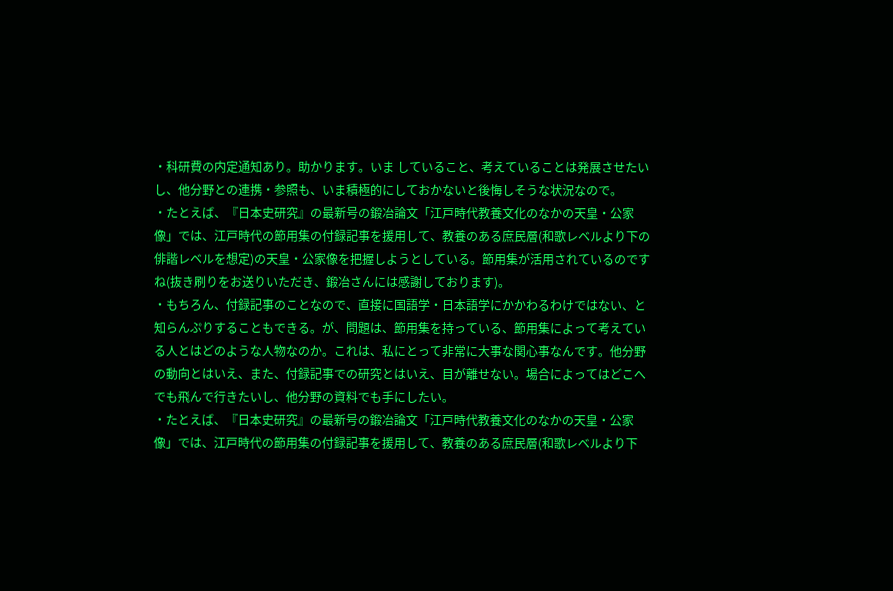・科研費の内定通知あり。助かります。いま していること、考えていることは発展させたいし、他分野との連携・参照も、いま積極的にしておかないと後悔しそうな状況なので。
・たとえば、『日本史研究』の最新号の鍛冶論文「江戸時代教養文化のなかの天皇・公家像」では、江戸時代の節用集の付録記事を援用して、教養のある庶民層(和歌レベルより下の俳諧レベルを想定)の天皇・公家像を把握しようとしている。節用集が活用されているのですね(抜き刷りをお送りいただき、鍛冶さんには感謝しております)。
・もちろん、付録記事のことなので、直接に国語学・日本語学にかかわるわけではない、と知らんぷりすることもできる。が、問題は、節用集を持っている、節用集によって考えている人とはどのような人物なのか。これは、私にとって非常に大事な関心事なんです。他分野の動向とはいえ、また、付録記事での研究とはいえ、目が離せない。場合によってはどこへでも飛んで行きたいし、他分野の資料でも手にしたい。
・たとえば、『日本史研究』の最新号の鍛冶論文「江戸時代教養文化のなかの天皇・公家像」では、江戸時代の節用集の付録記事を援用して、教養のある庶民層(和歌レベルより下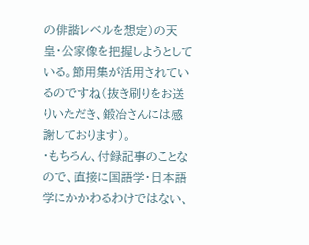の俳諧レベルを想定)の天皇・公家像を把握しようとしている。節用集が活用されているのですね(抜き刷りをお送りいただき、鍛冶さんには感謝しております)。
・もちろん、付録記事のことなので、直接に国語学・日本語学にかかわるわけではない、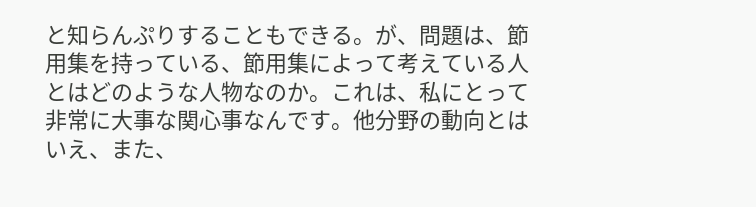と知らんぷりすることもできる。が、問題は、節用集を持っている、節用集によって考えている人とはどのような人物なのか。これは、私にとって非常に大事な関心事なんです。他分野の動向とはいえ、また、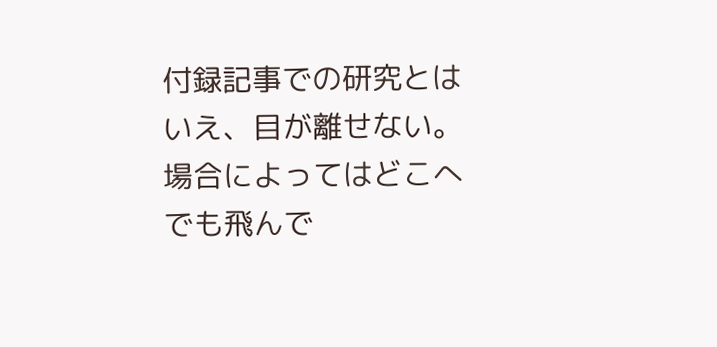付録記事での研究とはいえ、目が離せない。場合によってはどこへでも飛んで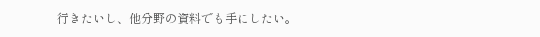行きたいし、他分野の資料でも手にしたい。